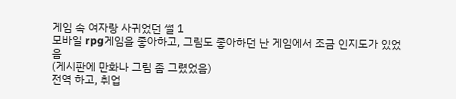게임 속 여자랑 사귀었던 썰 1
모바일 rpg게임을 좋아하고, 그림도 좋아하던 난 게임에서 조금 인지도가 있었음
(게시판에 만화나 그림 좀 그렸었음)
전역 하고, 취업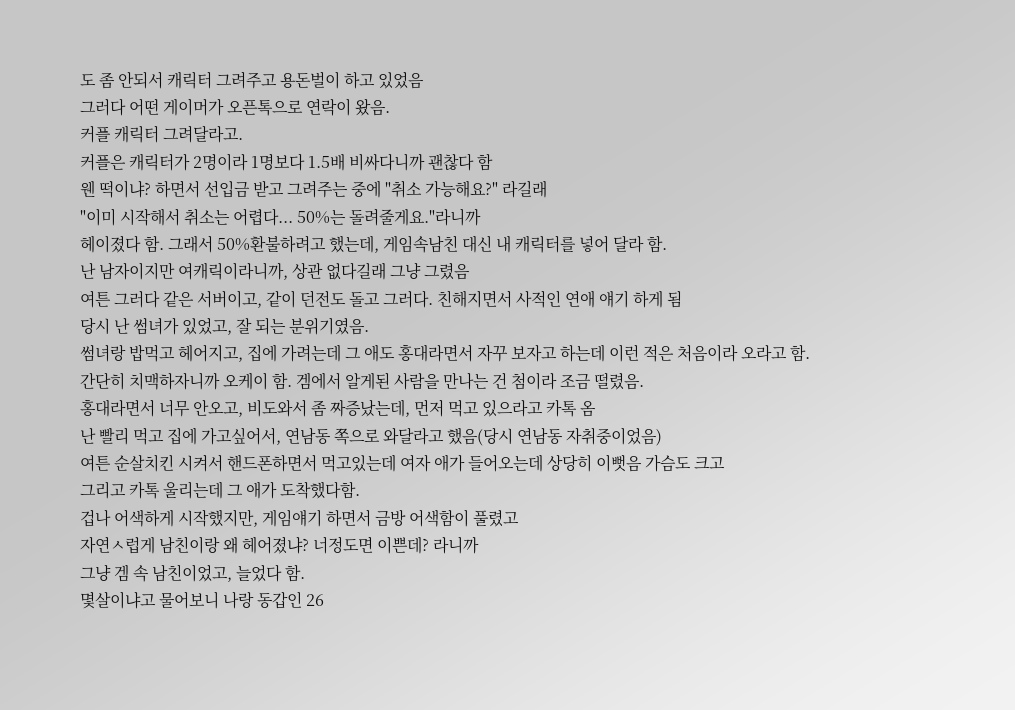도 좀 안되서 캐릭터 그려주고 용돈벌이 하고 있었음
그러다 어떤 게이머가 오픈톡으로 연락이 왔음.
커플 캐릭터 그려달라고.
커플은 캐릭터가 2명이라 1명보다 1.5배 비싸다니까 괜찮다 함
웬 떡이냐? 하면서 선입금 받고 그려주는 중에 "취소 가능해요?" 라길래
"이미 시작해서 취소는 어렵다... 50%는 돌려줄게요."라니까
헤이졌다 함. 그래서 50%환불하려고 했는데, 게임속남친 대신 내 캐릭터를 넣어 달라 함.
난 남자이지만 여캐릭이라니까, 상관 없다길래 그냥 그렸음
여튼 그러다 같은 서버이고, 같이 던전도 돌고 그러다. 친해지면서 사적인 연애 얘기 하게 됨
당시 난 썸녀가 있었고, 잘 되는 분위기였음.
썸녀랑 밥먹고 헤어지고, 집에 가려는데 그 애도 홍대라면서 자꾸 보자고 하는데 이런 적은 처음이라 오라고 함.
간단히 치맥하자니까 오케이 함. 겜에서 알게된 사람을 만나는 건 첨이라 조금 떨렸음.
홍대라면서 너무 안오고, 비도와서 좀 짜증났는데, 먼저 먹고 있으라고 카톡 옴
난 빨리 먹고 집에 가고싶어서, 연남동 쪽으로 와달라고 했음(당시 연남동 자취중이었음)
여튼 순살치킨 시켜서 핸드폰하면서 먹고있는데 여자 애가 들어오는데 상당히 이뻣음 가슴도 크고
그리고 카톡 울리는데 그 애가 도착했다함.
겁나 어색하게 시작했지만, 게임얘기 하면서 금방 어색함이 풀렸고
자연ㅅ럽게 남친이랑 왜 헤어졌냐? 너정도면 이쁜데? 라니까
그냥 겜 속 남친이었고, 늘었다 함.
몇살이냐고 물어보니 나랑 동갑인 26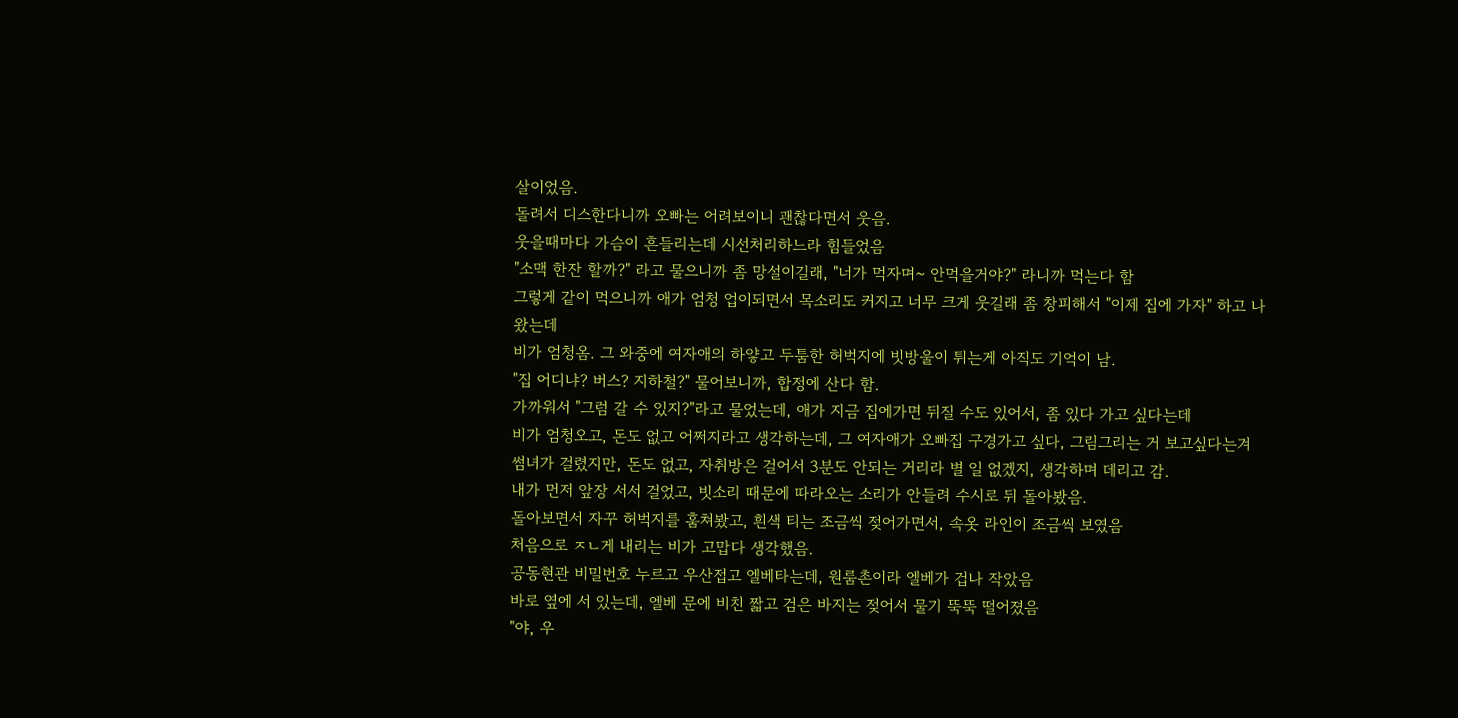살이었음.
돌려서 디스한다니까 오빠는 어려보이니 괜찮다면서 웃음.
웃을때마다 가슴이 흔들리는데 시선처리하느라 힘들었음
"소맥 한잔 할까?" 라고 물으니까 좀 망설이길래, "너가 먹자며~ 안먹을거야?" 라니까 먹는다 함
그렇게 같이 먹으니까 애가 엄청 업이되면서 목소리도 커지고 너무 크게 웃길래 좀 창피해서 "이제 집에 가자" 하고 나왔는데
비가 엄청옴. 그 와중에 여자애의 하얗고 두툼한 허벅지에 빗방울이 튀는게 아직도 기억이 남.
"집 어디냐? 버스? 지하철?" 물어보니까, 합정에 산다 함.
가까워서 "그럼 갈 수 있지?"라고 물었는데, 애가 지금 집에가면 뒤질 수도 있어서, 좀 있다 가고 싶다는데
비가 엄청오고, 돈도 없고 어쩌지라고 생각하는데, 그 여자애가 오빠집 구경가고 싶다, 그림그리는 거 보고싶다는겨
썸녀가 걸렸지만, 돈도 없고, 자취방은 걸어서 3분도 안되는 거리라 별 일 없겠지, 생각하며 데리고 감.
내가 먼저 앞장 서서 걸었고, 빗소리 때문에 따라오는 소리가 안들려 수시로 뒤 돌아봤음.
돌아보면서 자꾸 허벅지를 훔쳐봤고, 흰색 티는 조금씩 젖어가면서, 속옷 라인이 조금씩 보였음
처음으로 ㅈㄴ게 내리는 비가 고맙다 생각했음.
공동현관 비밀번호 누르고 우산접고 엘베타는데, 원룸촌이라 엘베가 겁나 작았음
바로 옆에 서 있는데, 엘베 문에 비친 짧고 검은 바지는 젖어서 물기 뚝뚝 떨어졌음
"야, 우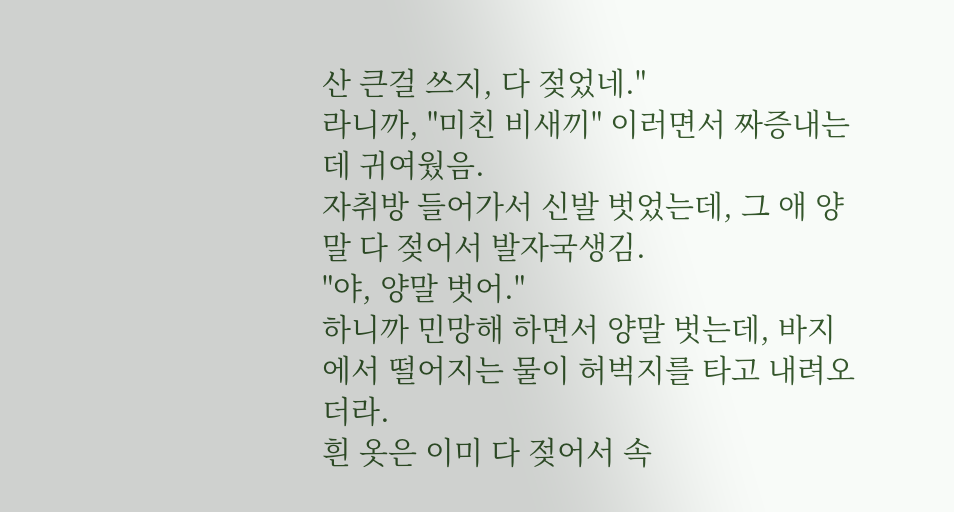산 큰걸 쓰지, 다 젖었네."
라니까, "미친 비새끼" 이러면서 짜증내는데 귀여웠음.
자취방 들어가서 신발 벗었는데, 그 애 양말 다 젖어서 발자국생김.
"야, 양말 벗어."
하니까 민망해 하면서 양말 벗는데, 바지에서 떨어지는 물이 허벅지를 타고 내려오더라.
흰 옷은 이미 다 젖어서 속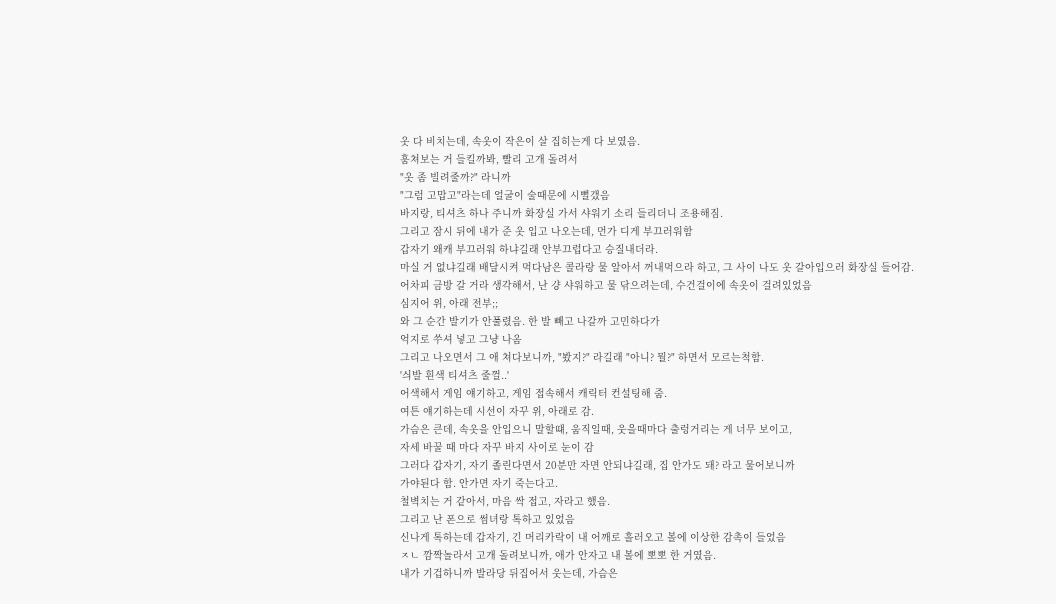옷 다 비치는데, 속옷이 작은이 살 집히는게 다 보였음.
훔쳐보는 거 들킬까봐, 빨리 고개 돌려서
"옷 좀 빌려줄까?" 라니까
"그럼 고맙고"라는데 얼굴이 술때문에 시뻘갰음
바지랑, 티셔츠 하나 주니까 화장실 가서 샤워기 소리 들리더니 조용해짐.
그리고 잠시 뒤에 내가 준 옷 입고 나오는데, 먼가 디게 부끄러워함
갑자기 왜캐 부끄러워 하냐길래 안부끄럽다고 승질내더라.
마실 거 없냐길래 배달시켜 먹다남은 콜라랑 물 알아서 꺼내먹으라 하고, 그 사이 나도 옷 갈아입으러 화장실 들어감.
어차피 금방 갈 거라 생각해서, 난 걍 샤워하고 물 닦으려는데, 수건걸이에 속옷이 걸려있었음
심지어 위, 아래 전부;;
와 그 순간 발기가 안풀렸음. 한 발 빼고 나갈까 고민하다가
억지로 쑤셔 넣고 그냥 나옴
그리고 나오면서 그 애 쳐다보니까, "봤지?" 라길래 "아니? 뭘?" 하면서 모르는척함.
'싀발 흰색 티셔츠 줄껄..'
어색해서 게임 얘기하고, 게임 접속해서 캐릭터 컨설팅해 줌.
여튼 얘기하는데 시선이 자꾸 위, 아래로 감.
가슴은 큰데, 속옷을 안입으니 말할떄, 움직일때, 웃을때마다 출렁거리는 게 너무 보이고,
자세 바꿀 때 마다 자꾸 바지 사이로 눈이 감
그러다 갑자기, 자기 졸린다면서 20분만 자면 안되냐길래, 집 안가도 돼? 라고 물어보니까
가야된다 함. 안가면 자기 죽는다고.
철벽치는 거 같아서, 마음 싹 접고, 자라고 했음.
그리고 난 폰으로 썸녀랑 톡하고 있었음
신나게 톡하는데 갑자기, 긴 머리카락이 내 어깨로 흘러오고 볼에 이상한 감촉이 들었음
ㅈㄴ 깜짝놀라서 고개 돌려보니까, 애가 안자고 내 볼에 뽀뽀 한 거였음.
내가 기겁하니까 발라당 뒤집어서 웃는데, 가슴은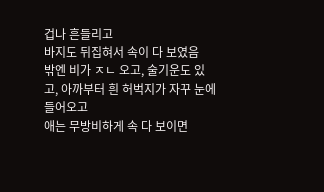겁나 흔들리고
바지도 뒤집혀서 속이 다 보였음
밖엔 비가 ㅈㄴ 오고, 술기운도 있고, 아까부터 흰 허벅지가 자꾸 눈에 들어오고
애는 무방비하게 속 다 보이면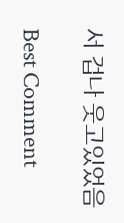서 겁나 웃고있었음

Best Comment